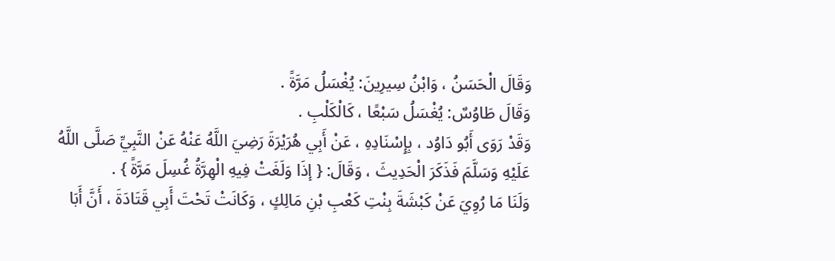وَقَالَ الْحَسَنُ ، وَابْنُ سِيرِينَ: يُغْسَلُ مَرَّةً .
وَقَالَ طَاوُسٌ: يُغْسَلُ سَبْعًا ، كَالْكَلْبِ .
وَقَدْ رَوَى أَبُو دَاوُد ، بِإِسْنَادِهِ ، عَنْ أَبِي هُرَيْرَةَ رَضِيَ اللَّهُ عَنْهُ عَنْ النَّبِيِّ صَلَّى اللَّهُ عَلَيْهِ وَسَلَّمَ فَذَكَرَ الْحَدِيثَ ، وَقَالَ: { إذَا وَلَغَتْ فِيهِ الْهِرَّةُ غُسِلَ مَرَّةً } .
وَلَنَا مَا رُوِيَ عَنْ كَبْشَةَ بِنْتِ كَعْبِ بْنِ مَالِكٍ ، وَكَانَتْ تَحْتَ أَبِي قَتَادَةَ ، أَنَّ أَبَا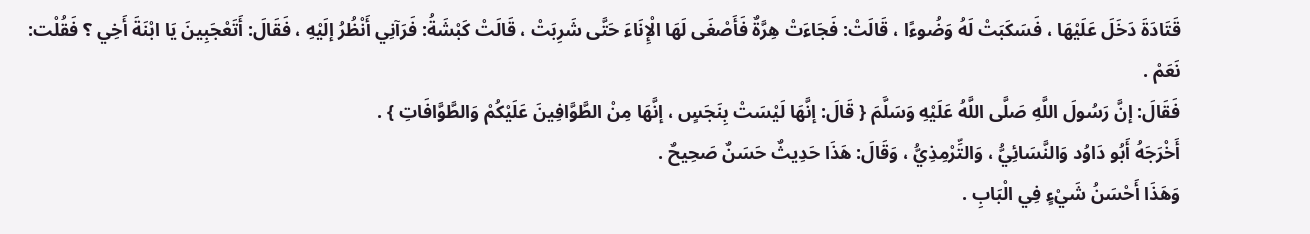قَتَادَةَ دَخَلَ عَلَيْهَا ، فَسَكَبَتْ لَهُ وَضُوءًا ، قَالَتْ: فَجَاءَتْ هِرَّةٌ فَأَصْغَى لَهَا الْإِنَاءَ حَتَّى شَرِبَتْ ، قَالَتْ كَبْشَةُ: فَرَآنِي أَنْظُرُ إلَيْهِ ، فَقَالَ: أَتَعْجَبِينَ يَا ابْنَةَ أَخِي ؟ فَقُلْت: نَعَمْ .
فَقَالَ: إنَّ رَسُولَ اللَّهِ صَلَّى اللَّهُ عَلَيْهِ وَسَلَّمَ { قَالَ: إنَّهَا لَيْسَتْ بِنَجَسٍ ، إنَّهَا مِنْ الطَّوَّافِينَ عَلَيْكُمْ وَالطَّوَّافَاتِ } .
أَخْرَجَهُ أَبُو دَاوُد وَالنَّسَائِيُّ ، وَالتِّرْمِذِيُّ ، وَقَالَ: هَذَا حَدِيثٌ حَسَنٌ صَحِيحٌ .
وَهَذَا أَحْسَنُ شَيْءٍ فِي الْبَابِ .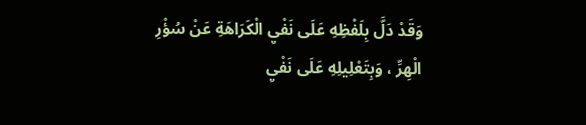وَقَدْ دَلَّ بِلَفْظِهِ عَلَى نَفْيِ الْكَرَاهَةِ عَنْ سُؤْرِ الْهِرِّ ، وَبِتَعْلِيلِهِ عَلَى نَفْيِ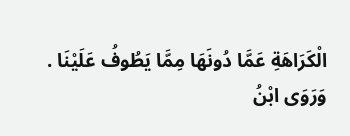الْكَرَاهَةِ عَمَّا دُونَهَا مِمَّا يَطُوفُ عَلَيْنَا .
وَرَوَى ابْنُ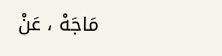مَاجَهْ ، عَنْ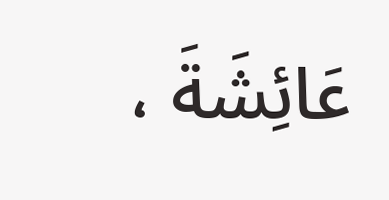عَائِشَةَ ،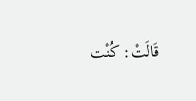قَالَتْ: كُنْت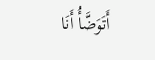أَتَوَضَّأُ أَنَا